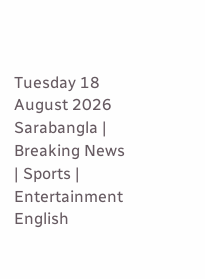Tuesday 18 August 2026
Sarabangla | Breaking News | Sports | Entertainment
English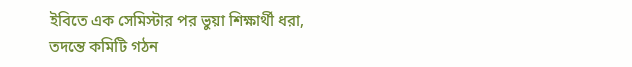ইবিতে এক সেমিস্টার পর ভুয়া শিক্ষার্থী ধরা, তদন্তে কমিটি গঠন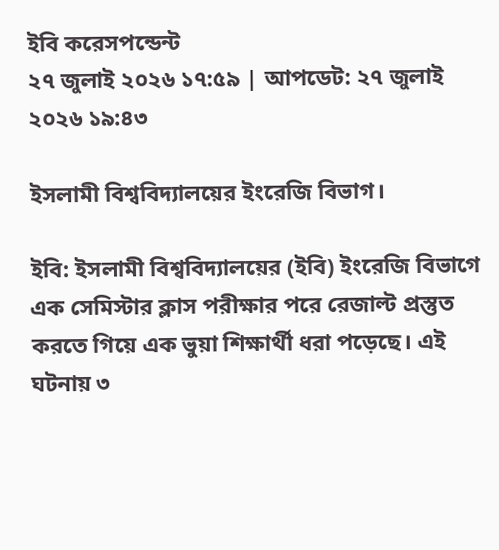ইবি করেসপন্ডেন্ট
২৭ জুলাই ২০২৬ ১৭:৫৯ | আপডেট: ২৭ জুলাই ২০২৬ ১৯:৪৩

ইসলামী বিশ্ববিদ্যালয়ের ইংরেজি বিভাগ।

ইবি: ইসলামী বিশ্ববিদ্যালয়ের (ইবি) ইংরেজি বিভাগে এক সেমিস্টার ক্লাস পরীক্ষার পরে রেজাল্ট প্রস্তুত করতে গিয়ে এক ভুয়া শিক্ষার্থী ধরা পড়েছে। এই ঘটনায় ৩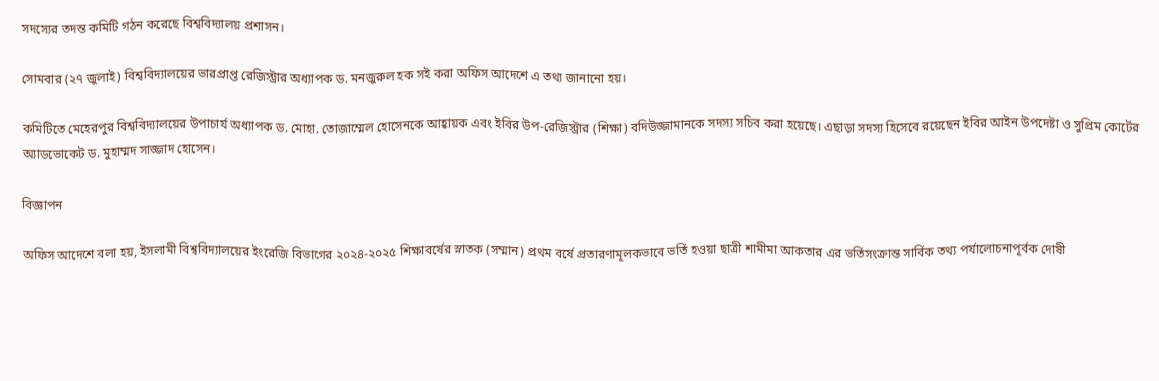সদস্যের তদন্ত কমিটি গঠন করেছে বিশ্ববিদ্যালয় প্রশাসন।

সোমবার (২৭ জুলাই) বিশ্ববিদ্যালয়ের ভারপ্রাপ্ত রেজিস্ট্রার অধ্যাপক ড. মনজুরুল হক সই করা অফিস আদেশে এ তথ্য জানানো হয়।

কমিটিতে মেহেরপুর বিশ্ববিদ্যালয়ের উপাচার্য অধ্যাপক ড. মোহা. তোজাম্মেল হোসেনকে আহ্বায়ক এবং ইবির উপ-রেজিস্ট্রার (শিক্ষা) বদিউজ্জামানকে সদস্য সচিব করা হয়েছে। এছাড়া সদস্য হিসেবে রয়েছেন ইবির আইন উপদেষ্টা ও সুপ্রিম কোর্টের অ্যাডভোকেট ড. মুহাম্মদ সাজ্জাদ হোসেন।

বিজ্ঞাপন

অফিস আদেশে বলা হয়, ইসলামী বিশ্ববিদ্যালয়ের ইংরেজি বিভাগের ২০২৪-২০২৫ শিক্ষাবর্ষের স্নাতক (সম্মান) প্রথম বর্ষে প্রতারণামূলকভাবে ভর্তি হওয়া ছাত্রী শামীমা আকতার এর ভর্তিসংক্রান্ত সার্বিক তথ্য পর্যালোচনাপূর্বক দোষী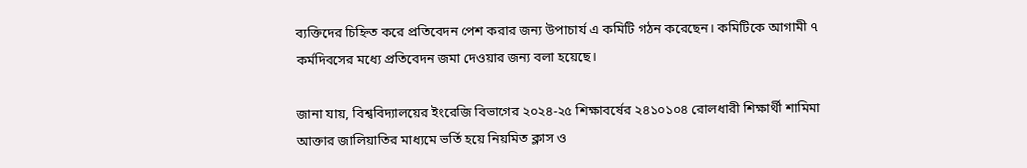ব্যক্তিদের চিহ্নিত করে প্রতিবেদন পেশ করার জন্য উপাচার্য এ কমিটি গঠন করেছেন। কমিটিকে আগামী ৭ কর্মদিবসের মধ্যে প্রতিবেদন জমা দেওয়ার জন্য বলা হয়েছে।

জানা যায়, বিশ্ববিদ্যালয়ের ইংরেজি বিভাগের ২০২৪-২৫ শিক্ষাবর্ষের ২৪১০১০৪ রোলধারী শিক্ষার্থী শামিমা আক্তার জালিয়াতির মাধ্যমে ভর্তি হয়ে নিয়মিত ক্লাস ও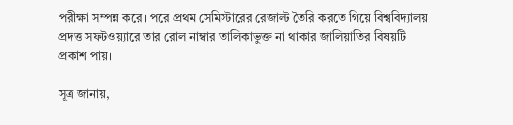পরীক্ষা সম্পন্ন করে। পরে প্রথম সেমিস্টারের রেজাল্ট তৈরি করতে গিয়ে বিশ্ববিদ্যালয় প্রদত্ত সফটওয়্যারে তার রোল নাম্বার তালিকাভুক্ত না থাকার জালিয়াতির বিষয়টি প্রকাশ পায়।

সূত্র জানায়,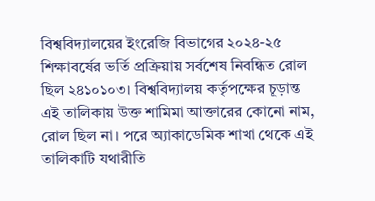বিশ্ববিদ্যালয়ের ইংরেজি বিভাগের ২০২৪-২৫ শিক্ষাবর্ষের ভর্তি প্রক্রিয়ায় সর্বশেষ নিবন্ধিত রোল ছিল ২৪১০১০৩। বিশ্ববিদ্যালয় কর্তৃপক্ষের চূড়ান্ত এই তালিকায় উক্ত শামিমা আক্তারের কোনো নাম, রোল ছিল না। পরে অ্যাকাডেমিক শাখা থেকে এই তালিকাটি যথারীতি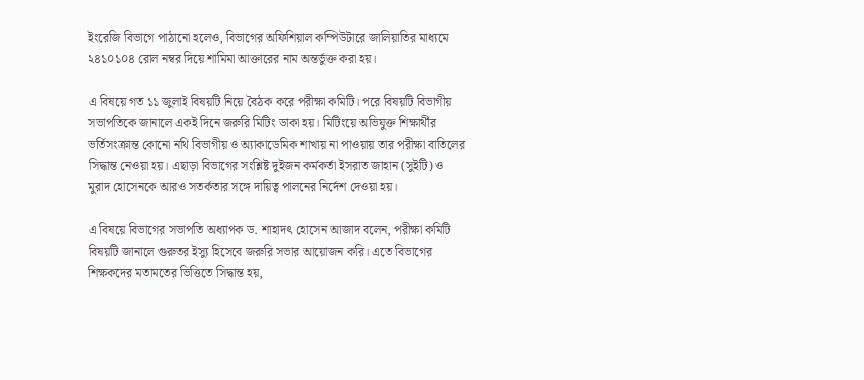ইংরেজি বিভাগে পাঠানো হলেও, বিভাগের অফিশিয়াল কম্পিউটারে জালিয়াতির মাধ্যমে ২৪১০১০৪ রোল নম্বর দিয়ে শামিমা আক্তারের নাম অন্তর্ভুক্ত করা হয়।

এ বিষয়ে গত ১১ জুলাই বিষয়টি নিয়ে বৈঠক করে পরীক্ষা কমিটি। পরে বিষয়টি বিভাগীয় সভাপতিকে জানালে একই দিনে জরুরি মিটিং ডাকা হয়। মিটিংয়ে অভিযুক্ত শিক্ষার্থীর ভর্তিসংক্রান্ত কোনো নথি বিভাগীয় ও অ্যাকাডেমিক শাখায় না পাওয়ায় তার পরীক্ষা বাতিলের সিদ্ধান্ত নেওয়া হয়। এছাড়া বিভাগের সংশ্লিষ্ট দুইজন কর্মকর্তা ইসরাত জাহান (সুইটি) ও মুরাদ হোসেনকে আরও সতর্কতার সঙ্গে দায়িত্ব পালনের নির্দেশ দেওয়া হয়।

এ বিষয়ে বিভাগের সভাপতি অধ্যাপক ড. শাহাদৎ হোসেন আজাদ বলেন, পরীক্ষা কমিটি বিষয়টি জানালে গুরুতর ইস্যু হিসেবে জরুরি সভার আয়োজন করি। এতে বিভাগের শিক্ষকদের মতামতের ভিত্তিতে সিদ্ধান্ত হয়,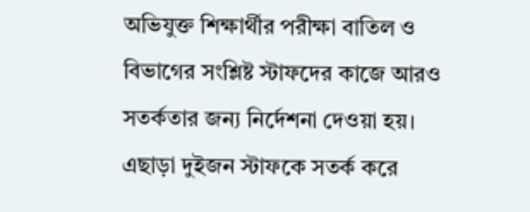অভিযুক্ত শিক্ষার্থীর পরীক্ষা বাতিল ও বিভাগের সংশ্লিষ্ট স্টাফদের কাজে আরও সতর্কতার জন্য নির্দেশনা দেওয়া হয়। এছাড়া দুইজন স্টাফকে সতর্ক করে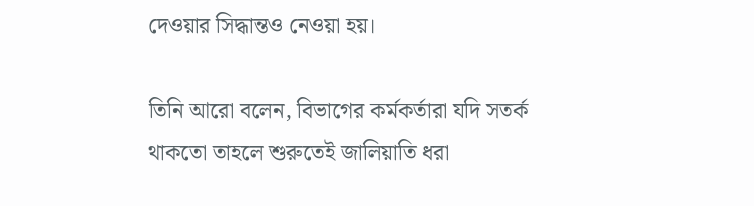দেওয়ার সিদ্ধান্তও নেওয়া হয়।

তিনি আরো বলেন, বিভাগের কর্মকর্তারা যদি সতর্ক থাকতো তাহলে শুরুতেই জালিয়াতি ধরা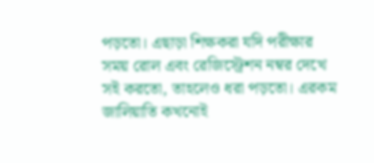পড়তো। এছাড়া শিক্ষকরা যদি পরীক্ষার সময় রোল এবং রেজিস্ট্রেশন নম্বর দেখে সই করতো, তাহলেও ধরা পড়তো। এরকম জালিয়াতি কখনোই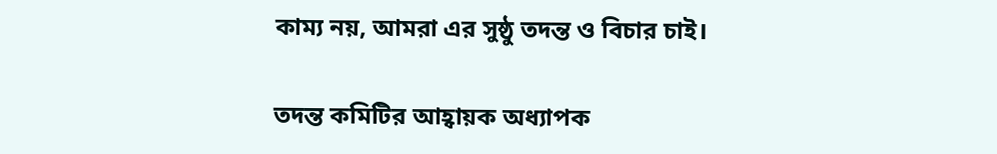কাম্য নয়, আমরা এর সুষ্ঠু তদন্ত ও বিচার চাই।

তদন্ত কমিটির আহ্বায়ক অধ্যাপক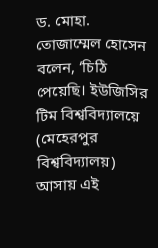ড. মোহা. তোজাম্মেল হোসেন বলেন, ‘চিঠি পেয়েছি। ইউজিসির টিম বিশ্ববিদ্যালয়ে (মেহেরপুর বিশ্ববিদ্যালয়) আসায় এই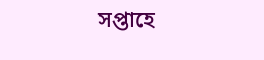সপ্তাহে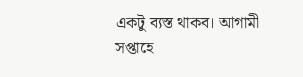একটু ব্যস্ত থাকব। আগামী সপ্তাহে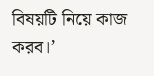বিষয়টি নিয়ে কাজ করব।’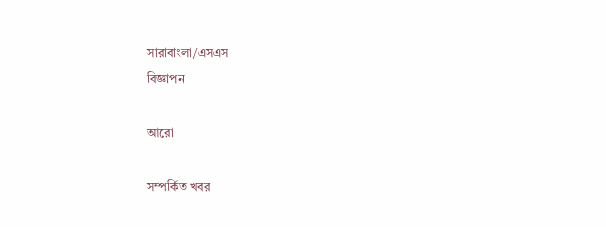সারাবাংলা/এসএস
বিজ্ঞাপন

আরো

সম্পর্কিত খবর